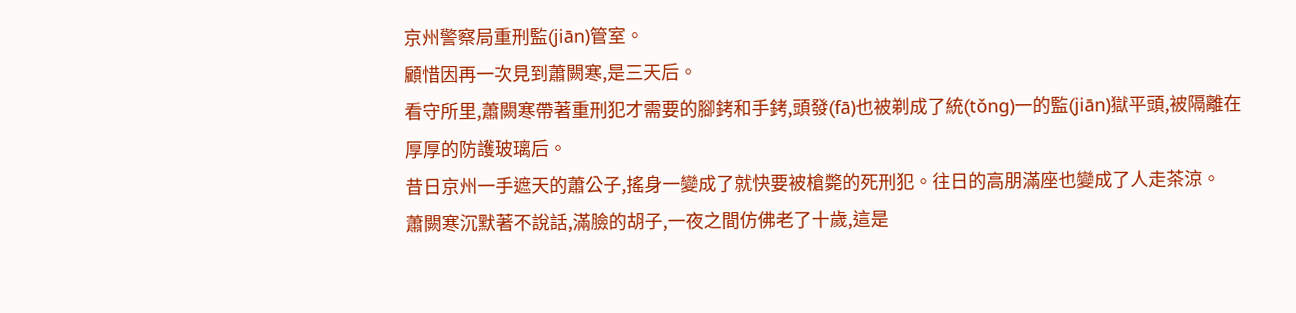京州警察局重刑監(jiān)管室。
顧惜因再一次見到蕭闕寒,是三天后。
看守所里,蕭闕寒帶著重刑犯才需要的腳銬和手銬,頭發(fā)也被剃成了統(tǒng)一的監(jiān)獄平頭,被隔離在厚厚的防護玻璃后。
昔日京州一手遮天的蕭公子,搖身一變成了就快要被槍斃的死刑犯。往日的高朋滿座也變成了人走茶涼。
蕭闕寒沉默著不說話,滿臉的胡子,一夜之間仿佛老了十歲,這是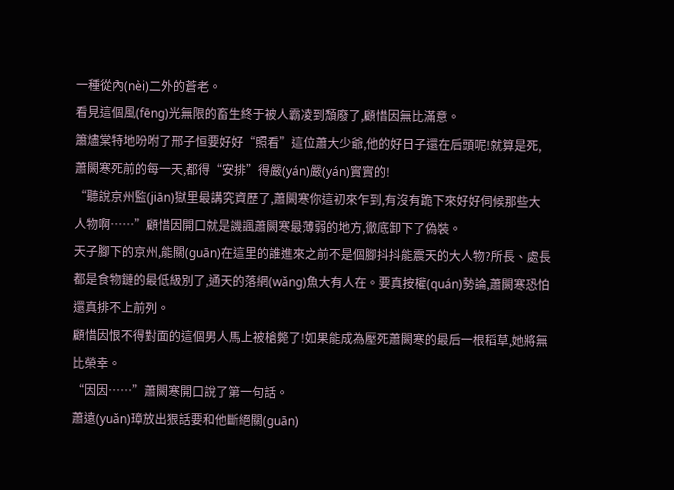一種從內(nèi)二外的蒼老。
看見這個風(fēng)光無限的畜生終于被人霸凌到頹廢了,顧惜因無比滿意。
簫燼棠特地吩咐了邢子恒要好好“照看”這位蕭大少爺,他的好日子還在后頭呢!就算是死,蕭闕寒死前的每一天,都得“安排”得嚴(yán)嚴(yán)實實的!
“聽說京州監(jiān)獄里最講究資歷了,蕭闕寒你這初來乍到,有沒有跪下來好好伺候那些大人物啊……”顧惜因開口就是譏諷蕭闕寒最薄弱的地方,徹底卸下了偽裝。
天子腳下的京州,能關(guān)在這里的誰進來之前不是個腳抖抖能震天的大人物?所長、處長都是食物鏈的最低級別了,通天的落網(wǎng)魚大有人在。要真按權(quán)勢論,蕭闕寒恐怕還真排不上前列。
顧惜因恨不得對面的這個男人馬上被槍斃了!如果能成為壓死蕭闕寒的最后一根稻草,她將無比榮幸。
“因因……”蕭闕寒開口說了第一句話。
蕭遠(yuǎn)璋放出狠話要和他斷絕關(guān)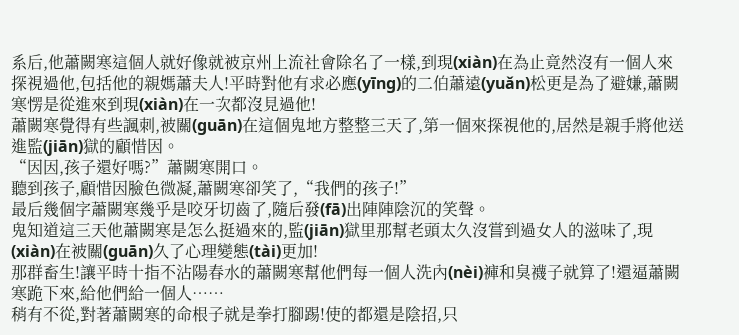系后,他蕭闕寒這個人就好像就被京州上流社會除名了一樣,到現(xiàn)在為止竟然沒有一個人來探視過他,包括他的親媽蕭夫人!平時對他有求必應(yīng)的二伯蕭遠(yuǎn)松更是為了避嫌,蕭闕寒愣是從進來到現(xiàn)在一次都沒見過他!
蕭闕寒覺得有些諷刺,被關(guān)在這個鬼地方整整三天了,第一個來探視他的,居然是親手將他送進監(jiān)獄的顧惜因。
“因因,孩子還好嗎?”蕭闕寒開口。
聽到孩子,顧惜因臉色微凝,蕭闕寒卻笑了,“我們的孩子!”
最后幾個字蕭闕寒幾乎是咬牙切齒了,隨后發(fā)出陣陣陰沉的笑聲。
鬼知道這三天他蕭闕寒是怎么挺過來的,監(jiān)獄里那幫老頭太久沒嘗到過女人的滋味了,現(xiàn)在被關(guān)久了心理變態(tài)更加!
那群畜生!讓平時十指不沾陽春水的蕭闕寒幫他們每一個人洗內(nèi)褲和臭襪子就算了!還逼蕭闕寒跪下來,給他們給一個人……
稍有不從,對著蕭闕寒的命根子就是拳打腳踢!使的都還是陰招,只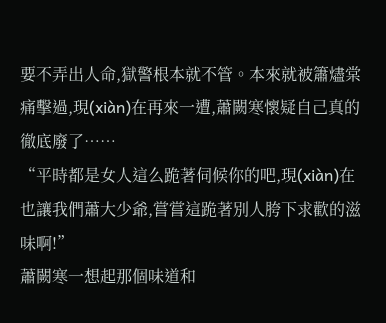要不弄出人命,獄警根本就不管。本來就被簫燼棠痛擊過,現(xiàn)在再來一遭,蕭闕寒懷疑自己真的徹底廢了……
“平時都是女人這么跪著伺候你的吧,現(xiàn)在也讓我們蕭大少爺,嘗嘗這跪著別人胯下求歡的滋味啊!”
蕭闕寒一想起那個味道和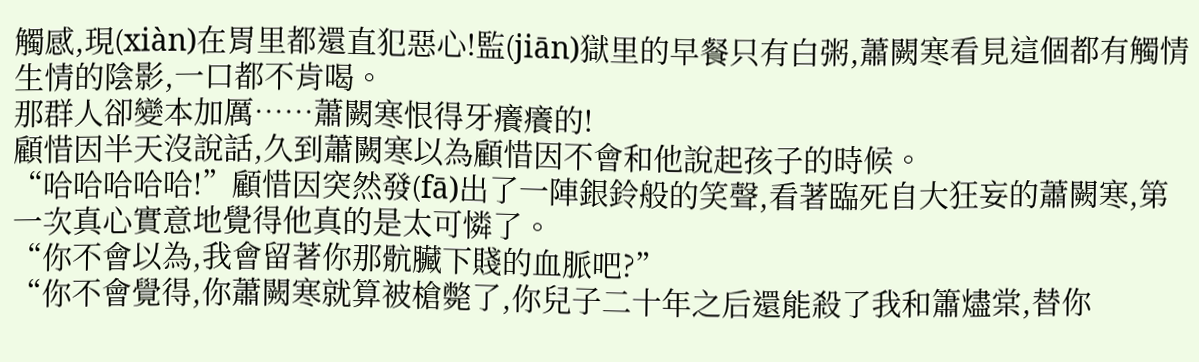觸感,現(xiàn)在胃里都還直犯惡心!監(jiān)獄里的早餐只有白粥,蕭闕寒看見這個都有觸情生情的陰影,一口都不肯喝。
那群人卻變本加厲……蕭闕寒恨得牙癢癢的!
顧惜因半天沒說話,久到蕭闕寒以為顧惜因不會和他說起孩子的時候。
“哈哈哈哈哈!”顧惜因突然發(fā)出了一陣銀鈴般的笑聲,看著臨死自大狂妄的蕭闕寒,第一次真心實意地覺得他真的是太可憐了。
“你不會以為,我會留著你那骯臟下賤的血脈吧?”
“你不會覺得,你蕭闕寒就算被槍斃了,你兒子二十年之后還能殺了我和簫燼棠,替你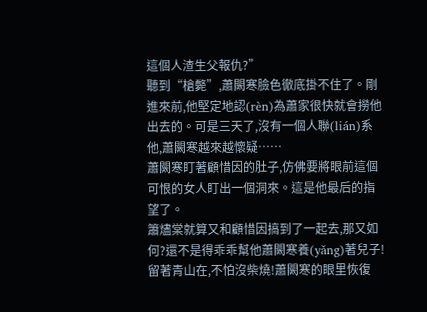這個人渣生父報仇?”
聽到“槍斃”,蕭闕寒臉色徹底掛不住了。剛進來前,他堅定地認(rèn)為蕭家很快就會撈他出去的。可是三天了,沒有一個人聯(lián)系他,蕭闕寒越來越懷疑……
蕭闕寒盯著顧惜因的肚子,仿佛要將眼前這個可恨的女人盯出一個洞來。這是他最后的指望了。
簫燼棠就算又和顧惜因搞到了一起去,那又如何?還不是得乖乖幫他蕭闕寒養(yǎng)著兒子!留著青山在,不怕沒柴燒!蕭闕寒的眼里恢復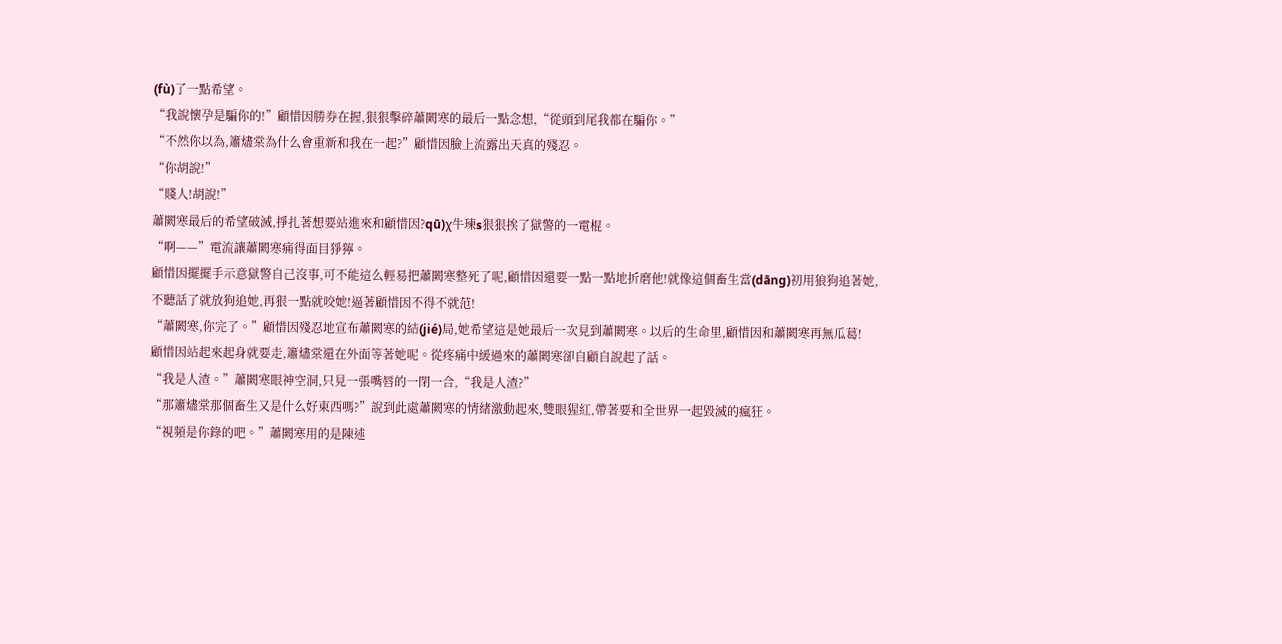(fù)了一點希望。
“我說懷孕是騙你的!”顧惜因勝券在握,狠狠擊碎蕭闕寒的最后一點念想,“從頭到尾我都在騙你。”
“不然你以為,簫燼棠為什么會重新和我在一起?”顧惜因臉上流露出天真的殘忍。
“你胡說!”
“賤人!胡說!”
蕭闕寒最后的希望破滅,掙扎著想要站進來和顧惜因?qū)χ牛瑓s狠狠挨了獄警的一電棍。
“啊——”電流讓蕭闕寒痛得面目猙獰。
顧惜因擺擺手示意獄警自己沒事,可不能這么輕易把蕭闕寒整死了呢,顧惜因還要一點一點地折磨他!就像這個畜生當(dāng)初用狼狗追著她,不聽話了就放狗追她,再狠一點就咬她!逼著顧惜因不得不就范!
“蕭闕寒,你完了。”顧惜因殘忍地宣布蕭闕寒的結(jié)局,她希望這是她最后一次見到蕭闕寒。以后的生命里,顧惜因和蕭闕寒再無瓜葛!
顧惜因站起來起身就要走,簫燼棠還在外面等著她呢。從疼痛中緩過來的蕭闕寒卻自顧自說起了話。
“我是人渣。”蕭闕寒眼神空洞,只見一張嘴唇的一閉一合,“我是人渣?”
“那簫燼棠那個畜生又是什么好東西嗎?”說到此處蕭闕寒的情緒激動起來,雙眼猩紅,帶著要和全世界一起毀滅的瘋狂。
“視頻是你錄的吧。”蕭闕寒用的是陳述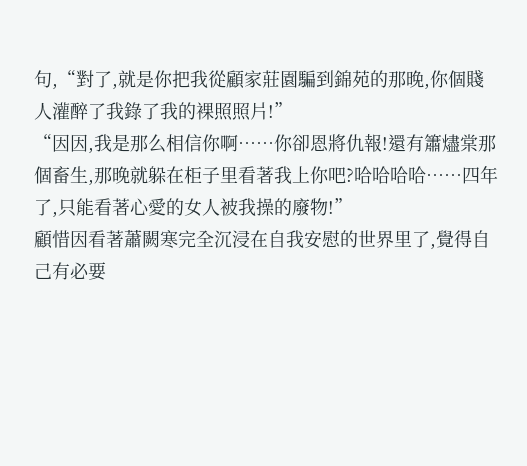句,“對了,就是你把我從顧家莊園騙到錦苑的那晚,你個賤人灌醉了我錄了我的裸照照片!”
“因因,我是那么相信你啊……你卻恩將仇報!還有簫燼棠那個畜生,那晚就躲在柜子里看著我上你吧?哈哈哈哈……四年了,只能看著心愛的女人被我操的廢物!”
顧惜因看著蕭闕寒完全沉浸在自我安慰的世界里了,覺得自己有必要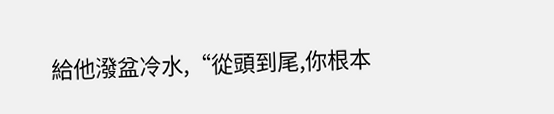給他潑盆冷水,“從頭到尾,你根本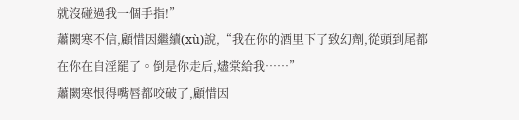就沒碰過我一個手指!”
蕭闕寒不信,顧惜因繼續(xù)說,“我在你的酒里下了致幻劑,從頭到尾都在你在自淫罷了。倒是你走后,燼棠給我……”
蕭闕寒恨得嘴唇都咬破了,顧惜因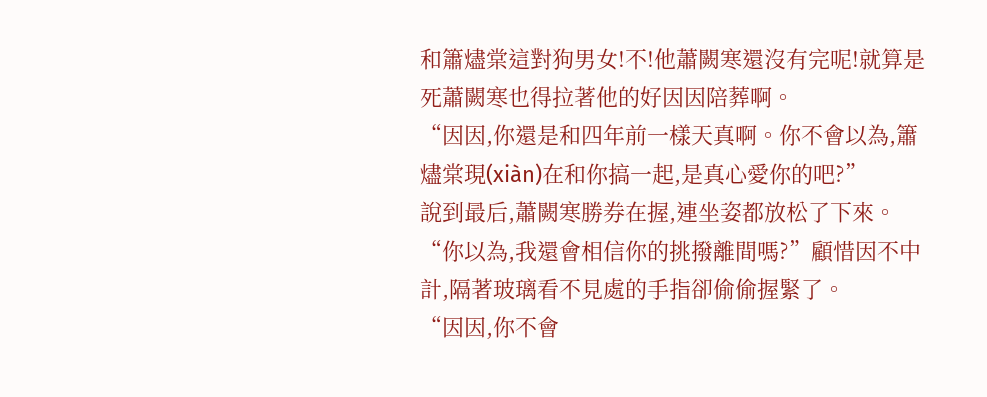和簫燼棠這對狗男女!不!他蕭闕寒還沒有完呢!就算是死蕭闕寒也得拉著他的好因因陪葬啊。
“因因,你還是和四年前一樣天真啊。你不會以為,簫燼棠現(xiàn)在和你搞一起,是真心愛你的吧?”
說到最后,蕭闕寒勝券在握,連坐姿都放松了下來。
“你以為,我還會相信你的挑撥離間嗎?”顧惜因不中計,隔著玻璃看不見處的手指卻偷偷握緊了。
“因因,你不會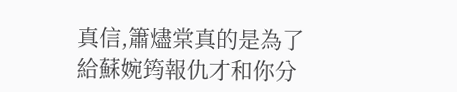真信,簫燼棠真的是為了給蘇婉筠報仇才和你分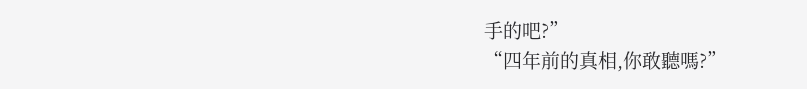手的吧?”
“四年前的真相,你敢聽嗎?”